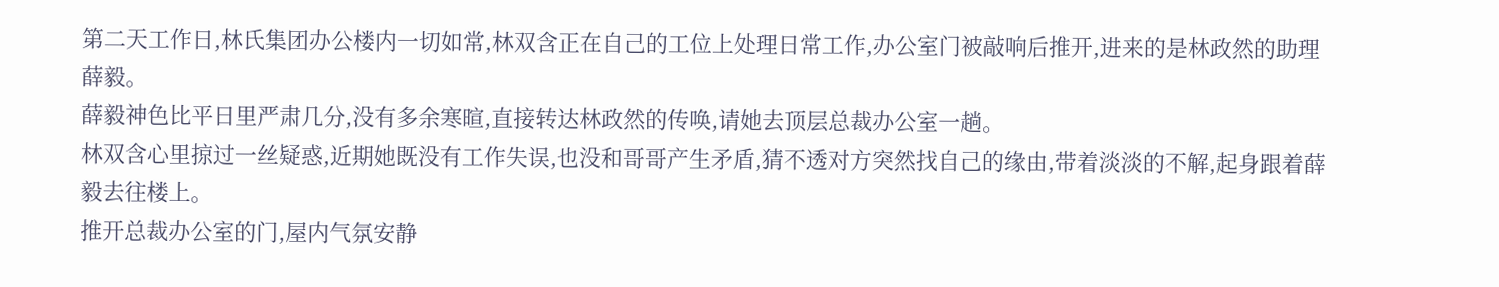第二天工作日,林氏集团办公楼内一切如常,林双含正在自己的工位上处理日常工作,办公室门被敲响后推开,进来的是林政然的助理薛毅。
薛毅神色比平日里严肃几分,没有多余寒暄,直接转达林政然的传唤,请她去顶层总裁办公室一趟。
林双含心里掠过一丝疑惑,近期她既没有工作失误,也没和哥哥产生矛盾,猜不透对方突然找自己的缘由,带着淡淡的不解,起身跟着薛毅去往楼上。
推开总裁办公室的门,屋内气氛安静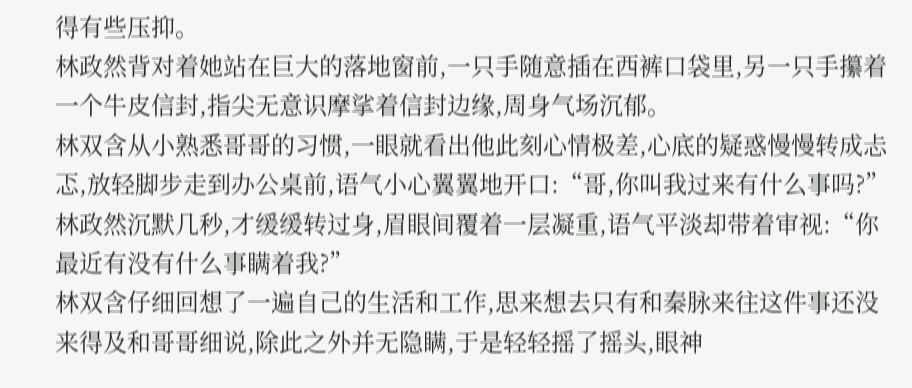得有些压抑。
林政然背对着她站在巨大的落地窗前,一只手随意插在西裤口袋里,另一只手攥着一个牛皮信封,指尖无意识摩挲着信封边缘,周身气场沉郁。
林双含从小熟悉哥哥的习惯,一眼就看出他此刻心情极差,心底的疑惑慢慢转成忐忑,放轻脚步走到办公桌前,语气小心翼翼地开口:“哥,你叫我过来有什么事吗?”
林政然沉默几秒,才缓缓转过身,眉眼间覆着一层凝重,语气平淡却带着审视:“你最近有没有什么事瞒着我?”
林双含仔细回想了一遍自己的生活和工作,思来想去只有和秦脉来往这件事还没来得及和哥哥细说,除此之外并无隐瞒,于是轻轻摇了摇头,眼神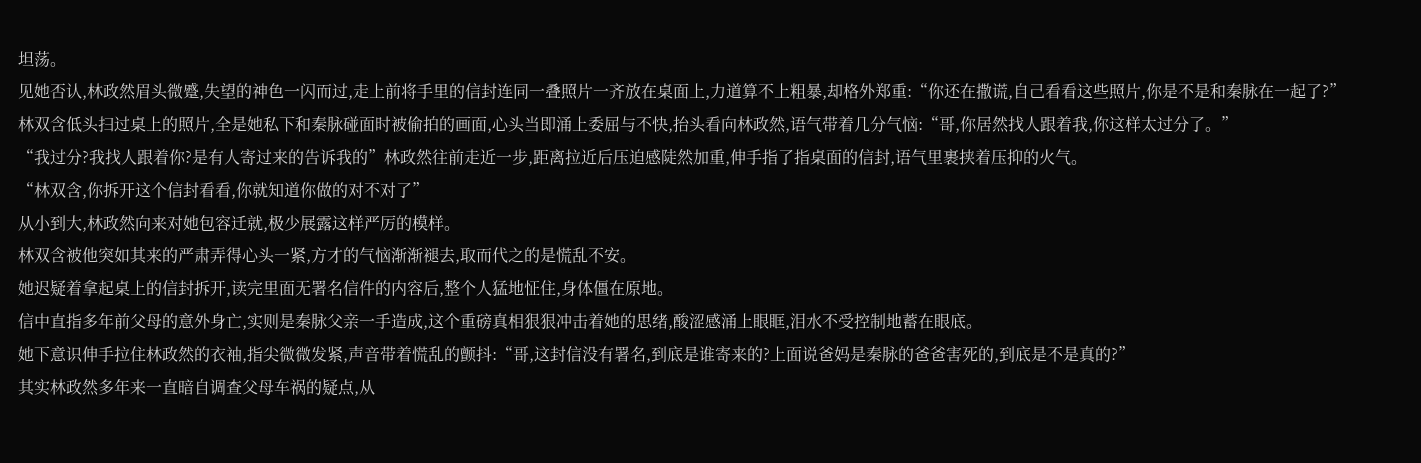坦荡。
见她否认,林政然眉头微蹙,失望的神色一闪而过,走上前将手里的信封连同一叠照片一齐放在桌面上,力道算不上粗暴,却格外郑重:“你还在撒谎,自己看看这些照片,你是不是和秦脉在一起了?”
林双含低头扫过桌上的照片,全是她私下和秦脉碰面时被偷拍的画面,心头当即涌上委屈与不快,抬头看向林政然,语气带着几分气恼:“哥,你居然找人跟着我,你这样太过分了。”
“我过分?我找人跟着你?是有人寄过来的告诉我的”林政然往前走近一步,距离拉近后压迫感陡然加重,伸手指了指桌面的信封,语气里裹挟着压抑的火气。
“林双含,你拆开这个信封看看,你就知道你做的对不对了”
从小到大,林政然向来对她包容迁就,极少展露这样严厉的模样。
林双含被他突如其来的严肃弄得心头一紧,方才的气恼渐渐褪去,取而代之的是慌乱不安。
她迟疑着拿起桌上的信封拆开,读完里面无署名信件的内容后,整个人猛地怔住,身体僵在原地。
信中直指多年前父母的意外身亡,实则是秦脉父亲一手造成,这个重磅真相狠狠冲击着她的思绪,酸涩感涌上眼眶,泪水不受控制地蓄在眼底。
她下意识伸手拉住林政然的衣袖,指尖微微发紧,声音带着慌乱的颤抖:“哥,这封信没有署名,到底是谁寄来的?上面说爸妈是秦脉的爸爸害死的,到底是不是真的?”
其实林政然多年来一直暗自调查父母车祸的疑点,从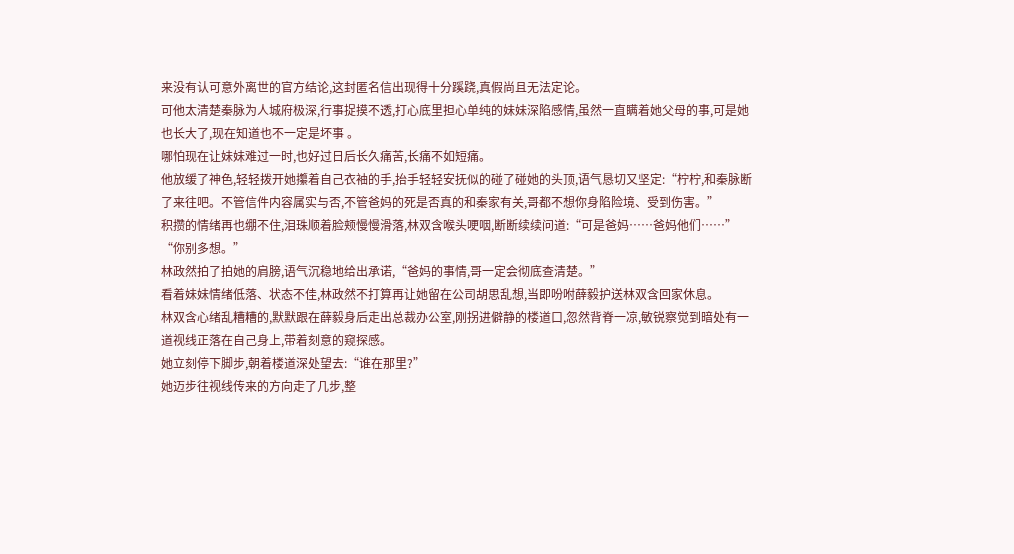来没有认可意外离世的官方结论,这封匿名信出现得十分蹊跷,真假尚且无法定论。
可他太清楚秦脉为人城府极深,行事捉摸不透,打心底里担心单纯的妹妹深陷感情,虽然一直瞒着她父母的事,可是她也长大了,现在知道也不一定是坏事 。
哪怕现在让妹妹难过一时,也好过日后长久痛苦,长痛不如短痛。
他放缓了神色,轻轻拨开她攥着自己衣袖的手,抬手轻轻安抚似的碰了碰她的头顶,语气恳切又坚定:“柠柠,和秦脉断了来往吧。不管信件内容属实与否,不管爸妈的死是否真的和秦家有关,哥都不想你身陷险境、受到伤害。”
积攒的情绪再也绷不住,泪珠顺着脸颊慢慢滑落,林双含喉头哽咽,断断续续问道:“可是爸妈……爸妈他们……”
“你别多想。”
林政然拍了拍她的肩膀,语气沉稳地给出承诺,“爸妈的事情,哥一定会彻底查清楚。”
看着妹妹情绪低落、状态不佳,林政然不打算再让她留在公司胡思乱想,当即吩咐薛毅护送林双含回家休息。
林双含心绪乱糟糟的,默默跟在薛毅身后走出总裁办公室,刚拐进僻静的楼道口,忽然背脊一凉,敏锐察觉到暗处有一道视线正落在自己身上,带着刻意的窥探感。
她立刻停下脚步,朝着楼道深处望去:“谁在那里?”
她迈步往视线传来的方向走了几步,整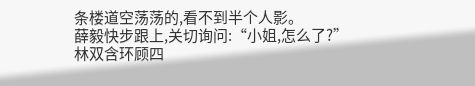条楼道空荡荡的,看不到半个人影。
薛毅快步跟上,关切询问:“小姐,怎么了?”
林双含环顾四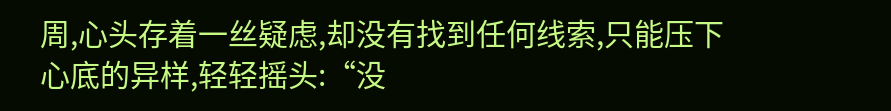周,心头存着一丝疑虑,却没有找到任何线索,只能压下心底的异样,轻轻摇头:“没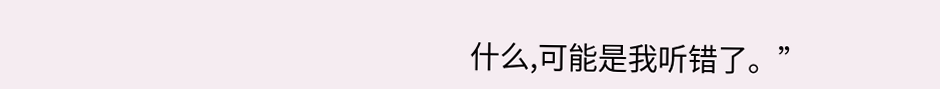什么,可能是我听错了。”